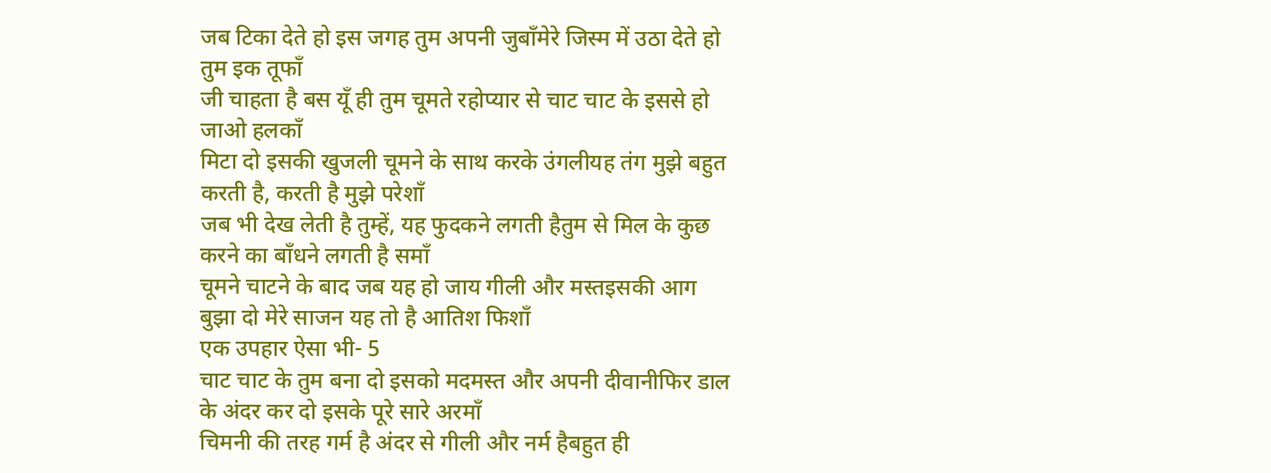जब टिका देते हो इस जगह तुम अपनी जुबाँमेरे जिस्म में उठा देते हो तुम इक तूफाँ
जी चाहता है बस यूँ ही तुम चूमते रहोप्यार से चाट चाट के इससे हो जाओ हलकाँ
मिटा दो इसकी खुजली चूमने के साथ करके उंगलीयह तंग मुझे बहुत करती है, करती है मुझे परेशाँ
जब भी देख लेती है तुम्हें, यह फुदकने लगती हैतुम से मिल के कुछ करने का बाँधने लगती है समाँ
चूमने चाटने के बाद जब यह हो जाय गीली और मस्तइसकी आग बुझा दो मेरे साजन यह तो है आतिश फिशाँ
एक उपहार ऐसा भी- 5
चाट चाट के तुम बना दो इसको मदमस्त और अपनी दीवानीफिर डाल के अंदर कर दो इसके पूरे सारे अरमाँ
चिमनी की तरह गर्म है अंदर से गीली और नर्म हैबहुत ही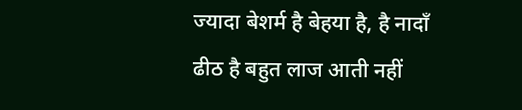ज्यादा बेशर्म है बेहया है, है नादाँ
ढीठ है बहुत लाज आती नहीं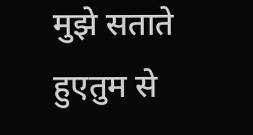मुझे सताते हुएतुम से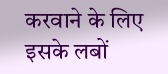करवाने के लिए इसके लबों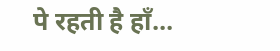पे रहती है हाँ…